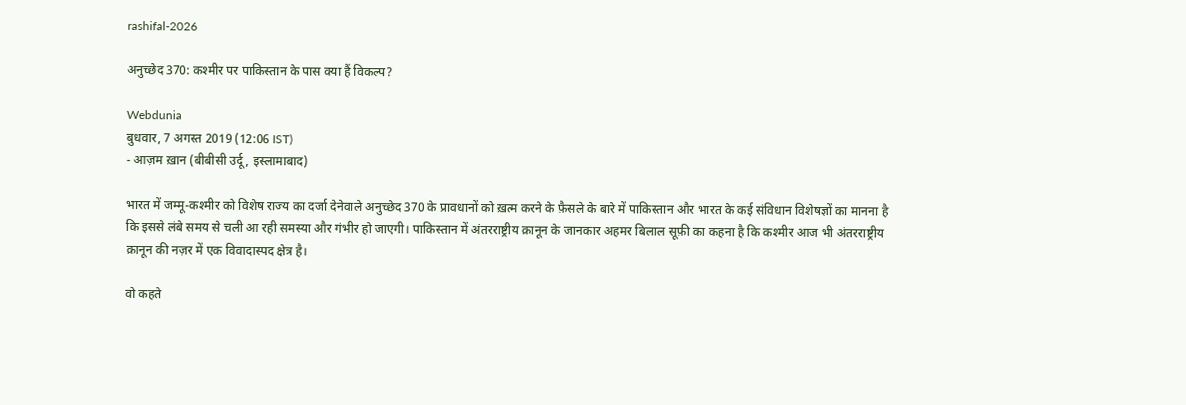rashifal-2026

अनुच्छेद 370: कश्मीर पर पाकिस्तान के पास क्या हैं विकल्प?

Webdunia
बुधवार, 7 अगस्त 2019 (12:06 IST)
- आज़म ख़ान (बीबीसी उर्दू, इस्लामाबाद)

भारत में जम्मू-कश्मीर को विशेष राज्य का दर्जा देनेवाले अनुच्छेद 370 के प्रावधानों को ख़त्म करने के फ़ैसले के बारे में पाकिस्तान और भारत के कई संविधान विशेषज्ञों का मानना है कि इससे लंबे समय से चली आ रही समस्या और गंभीर हो जाएगी। पाकिस्तान में अंतरराष्ट्रीय क़ानून के जानकार अहमर बिलाल सूफ़ी का कहना है कि कश्मीर आज भी अंतरराष्ट्रीय क़ानून की नज़र में एक विवादास्पद क्षेत्र है।

वो कहते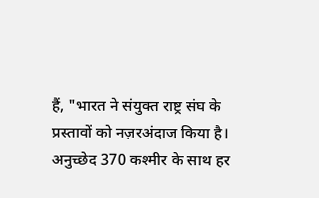हैं, "भारत ने संयुक्त राष्ट्र संघ के प्रस्तावों को नज़रअंदाज किया है। अनुच्छेद 370 कश्मीर के साथ हर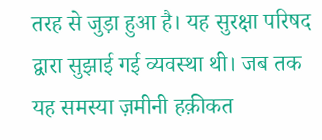तरह से जुड़ा हुआ है। यह सुरक्षा परिषद द्वारा सुझाई गई व्यवस्था थी। जब तक यह समस्या ज़मीनी हक़ीकत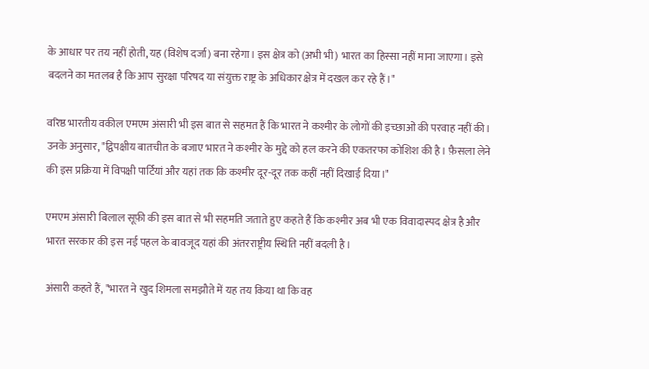के आधार पर तय नहीं होती, यह (विशेष दर्जा) बना रहेगा। इस क्षेत्र को (अभी भी) भारत का हिस्सा नहीं माना जाएगा। इसे बदलने का मतलब है कि आप सुरक्षा परिषद या संयुक्त राष्ट्र के अधिकार क्षेत्र में दखल कर रहे हैं।"

वरिष्ठ भारतीय वकील एमएम अंसारी भी इस बात से सहमत हैं कि भारत ने कश्मीर के लोगों की इच्छाओं की परवाह नहीं की। उनके अनुसार, "द्विपक्षीय बातचीत के बजाए भारत ने कश्मीर के मुद्दे को हल करने की एकतरफा कोशिश की है। फ़ैसला लेने की इस प्रक्रिया में विपक्षी पार्टियां और यहां तक कि कश्मीर दूर-दूर तक कहीं नहीं दिखाई दिया।"

एमएम अंसारी बिलाल सूफ़ी की इस बात से भी सहमति जताते हुए कहते हैं कि कश्मीर अब भी एक विवादास्पद क्षेत्र है और भारत सरकार की इस नई पहल के बावजूद यहां की अंतरराष्ट्रीय स्थिति नहीं बदली है।

अंसारी कहते हैं, "भारत ने खुद शिमला समझौते में यह तय किया था कि वह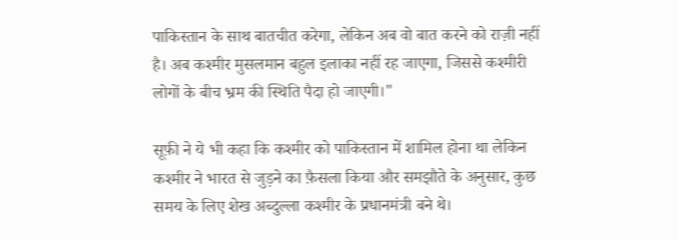पाकिस्तान के साथ बातचीत करेगा, लेकिन अब वो बात करने को राज़ी नहीं है। अब कश्मीर मुसलमान बहुल इलाका नहीं रह जाएगा, जिससे कश्मीरी लोगों के बीच भ्रम की स्थिति पैदा हो जाएगी।"

सूफ़ी ने ये भी कहा कि कश्मीर को पाकिस्तान में शामिल होना था लेकिन कश्मीर ने भारत से जुड़ने का फ़ैसला किया और समझौते के अनुसार, कुछ समय के लिए शेख अब्दुल्ला कश्मीर के प्रधानमंत्री बने थे।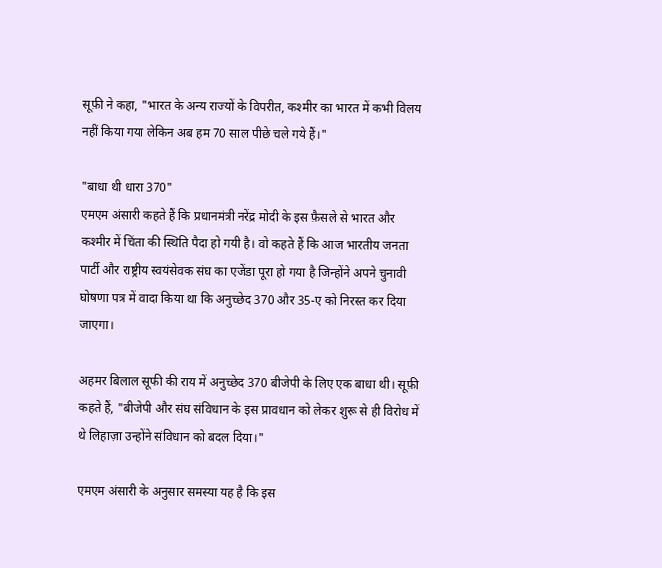सूफ़ी ने कहा, "भारत के अन्य राज्यों के विपरीत, कश्मीर का भारत में कभी विलय नहीं किया गया लेकिन अब हम 70 साल पीछे चले गये हैं।"

"बाधा थी धारा 370"
एमएम अंसारी कहते हैं कि प्रधानमंत्री नरेंद्र मोदी के इस फ़ैसले से भारत और कश्मीर में चिंता की स्थिति पैदा हो गयी है। वो कहते हैं कि आज भारतीय जनता पार्टी और राष्ट्रीय स्वयंसेवक संघ का एजेंडा पूरा हो गया है जिन्होंने अपने चुनावी घोषणा पत्र में वादा किया था कि अनुच्छेद 370 और 35-ए को निरस्त कर दिया जाएगा।

अहमर बिलाल सूफी की राय में अनुच्छेद 370 बीजेपी के लिए एक बाधा थी। सूफ़ी कहते हैं, "बीजेपी और संघ संविधान के इस प्रावधान को लेकर शुरू से ही विरोध में थे लिहाज़ा उन्होंने संविधान को बदल दिया।"

एमएम अंसारी के अनुसार समस्या यह है कि इस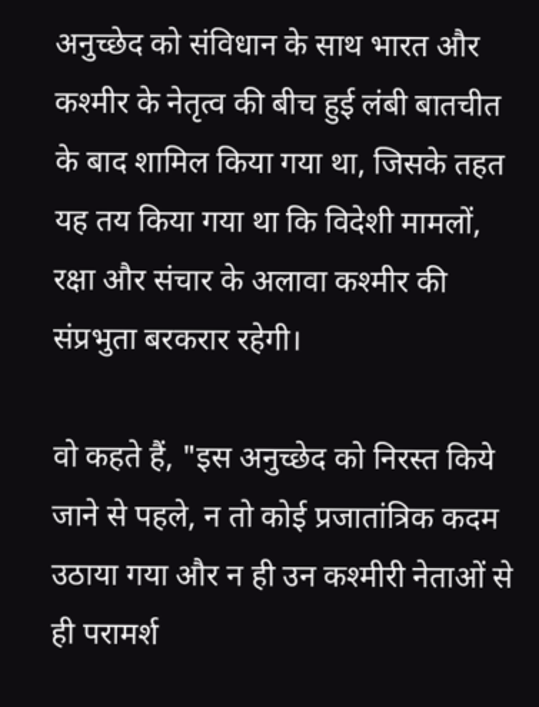अनुच्छेद को संविधान के साथ भारत और कश्मीर के नेतृत्व की बीच हुई लंबी बातचीत के बाद शामिल किया गया था, जिसके तहत यह तय किया गया था कि विदेशी मामलों, रक्षा और संचार के अलावा कश्मीर की संप्रभुता बरकरार रहेगी।

वो कहते हैं, "इस अनुच्छेद को निरस्त किये जाने से पहले, न तो कोई प्रजातांत्रिक कदम उठाया गया और न ही उन कश्मीरी नेताओं से ही परामर्श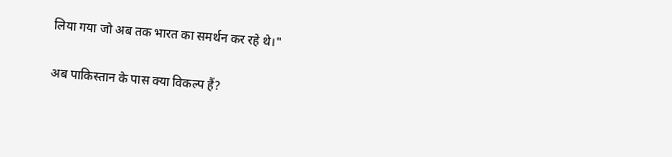लिया गया जो अब तक भारत का समर्थन कर रहे थे।"

अब पाकिस्तान के पास क्या विकल्प हैं?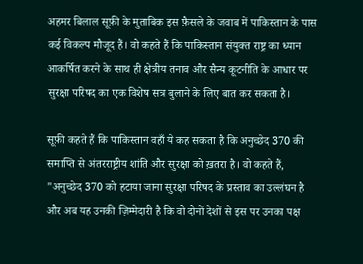अहमर बिलाल सूफ़ी के मुताबिक इस फ़ैसले के जवाब में पाकिस्तान के पास कई विकल्प मौजूद हैं। वो कहते हैं कि पाकिस्तान संयुक्त राष्ट्र का ध्यान आकर्षित करने के साथ ही क्षेत्रीय तनाव और सैन्य कूटनीति के आधार पर सुरक्षा परिषद का एक विशेष सत्र बुलाने के लिए बात कर सकता है।

सूफ़ी कहते हैं कि पाकिस्तान वहाँ ये कह सकता है कि अनुच्छेद 370 की समाप्ति से अंतरराष्ट्रीय शांति और सुरक्षा को ख़तरा है। वो कहते हैं, "अनुच्छेद 370 को हटाया जाना सुरक्षा परिषद के प्रस्ताव का उल्लंघन है और अब यह उनकी ज़िम्मेदारी है कि वो दोनों देशों से इस पर उनका पक्ष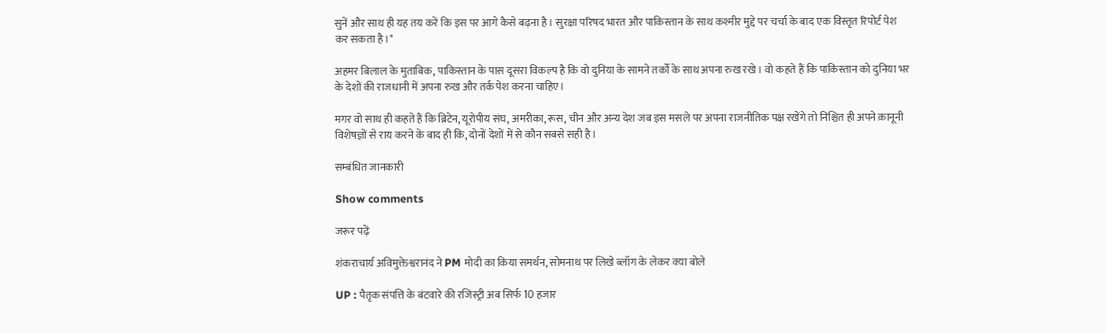सुनें और साथ ही यह तय करें कि इस पर आगे कैसे बढ़ना है। सुरक्षा परिषद भारत और पाकिस्तान के साथ कश्मीर मुद्दे पर चर्चा के बाद एक विस्तृत रिपोर्ट पेश कर सकता है।"

अहमर बिलाल के मुताबिक, पाकिस्तान के पास दूसरा विकल्प है कि वो दुनिया के सामने तर्कों के साथ अपना रुख रखे। वो कहते हैं कि पाकिस्तान को दुनिया भर के देशों की राजधानी में अपना रुख और तर्क पेश करना चाहिए।

मगर वो साथ ही कहते हैं कि ब्रिटेन, यूरोपीय संघ, अमरीका, रूस, चीन और अन्य देश जब इस मसले पर अपना राजनीतिक पक्ष रखेंगे तो निश्चित ही अपने क़ानूनी विशेषज्ञों से राय करने के बाद ही कि, दोनों देशों में से कौन सबसे सही है।

सम्बंधित जानकारी

Show comments

जरूर पढ़ें

शंकराचार्य अविमुक्तेश्वरानंद ने PM मोदी का किया समर्थन, सोमनाथ पर लिखे ब्लॉग के लेकर क्या बोले

UP : पैतृक संपत्ति के बंटवारे की रजिस्ट्री अब सिर्फ 10 हजार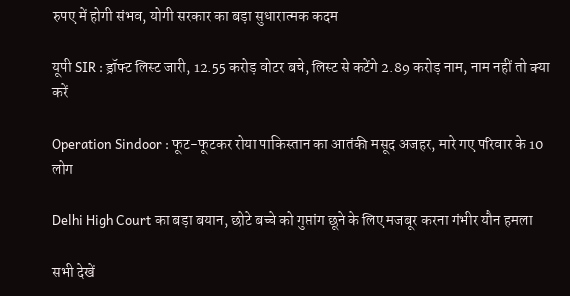रुपए में होगी संभव, योगी सरकार का बड़ा सुधारात्मक कदम

यूपी SIR : ड्रॉफ्ट लिस्ट जारी, 12.55 करोड़ वोटर बचे, लिस्ट से कटेंगे 2.89 करोड़ नाम, नाम नहीं तो क्या करें

Operation Sindoor : फूट-फूटकर रोया पाकिस्तान का आतंकी मसूद अजहर, मारे गए परिवार के 10 लोग

Delhi High Court का बड़ा बयान, छोटे बच्चे को गुप्तांग छूने के लिए मजबूर करना गंभीर यौन हमला

सभी देखें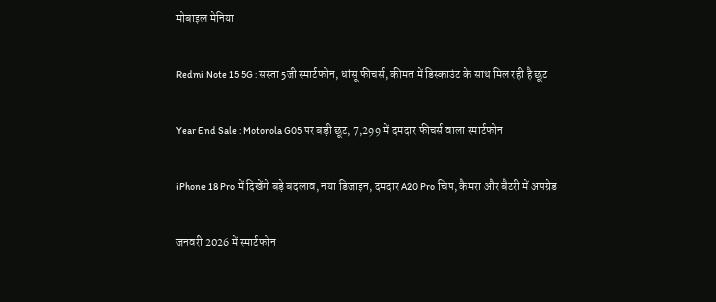मोबाइल मेनिया

Redmi Note 15 5G : सस्ता 5जी स्मार्टफोन, धांसू फीचर्स, कीमत में डिस्काउंट के साथ मिल रही है छूट

Year End Sale : Motorola G05 पर बड़ी छूट, 7,299 में दमदार फीचर्स वाला स्मार्टफोन

iPhone 18 Pro में दिखेंगे बड़े बदलाव, नया डिजाइन, दमदार A20 Pro चिप, कैमरा और बैटरी में अपग्रेड

जनवरी 2026 में स्मार्टफोन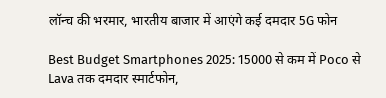लॉन्च की भरमार, भारतीय बाजार में आएंगे कई दमदार 5G फोन

Best Budget Smartphones 2025: 15000 से कम में Poco से Lava तक दमदार स्मार्टफोन,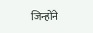जिन्होंने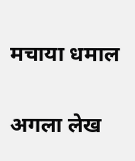मचाया धमाल

अगला लेख